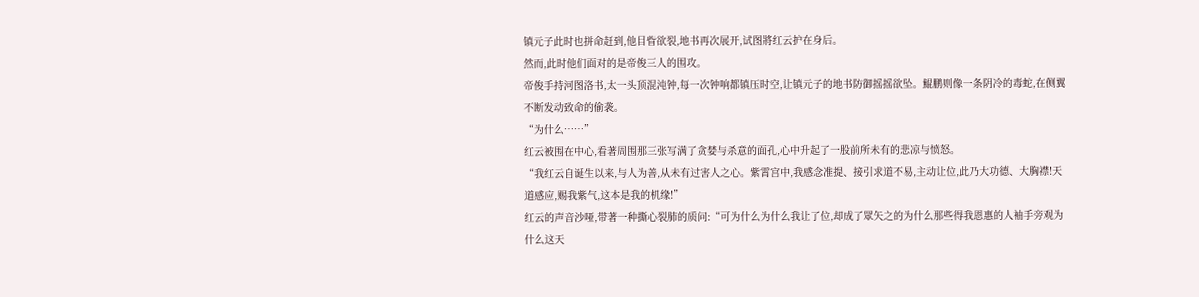镇元子此时也拼命赶到,他目眥欲裂,地书再次展开,试图將红云护在身后。
然而,此时他们面对的是帝俊三人的围攻。
帝俊手持河图洛书,太一头顶混沌钟,每一次钟响都镇压时空,让镇元子的地书防御摇摇欲坠。鯤鹏则像一条阴冷的毒蛇,在侧翼不断发动致命的偷袭。
“为什么……”
红云被围在中心,看著周围那三张写满了贪婪与杀意的面孔,心中升起了一股前所未有的悲凉与愤怒。
“我红云自诞生以来,与人为善,从未有过害人之心。紫霄宫中,我感念准提、接引求道不易,主动让位,此乃大功德、大胸襟!天道感应,赐我紫气,这本是我的机缘!”
红云的声音沙哑,带著一种撕心裂肺的质问:“可为什么为什么我让了位,却成了眾矢之的为什么那些得我恩惠的人袖手旁观为什么这天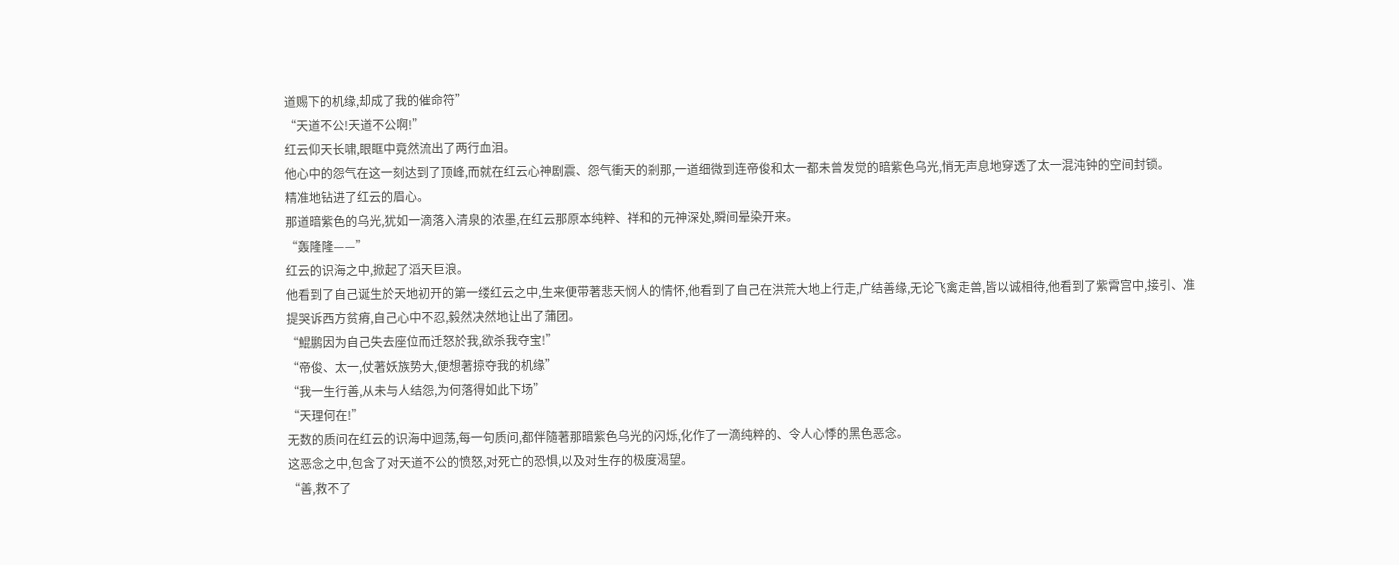道赐下的机缘,却成了我的催命符”
“天道不公!天道不公啊!”
红云仰天长啸,眼眶中竟然流出了两行血泪。
他心中的怨气在这一刻达到了顶峰,而就在红云心神剧震、怨气衝天的剎那,一道细微到连帝俊和太一都未曾发觉的暗紫色乌光,悄无声息地穿透了太一混沌钟的空间封锁。
精准地钻进了红云的眉心。
那道暗紫色的乌光,犹如一滴落入清泉的浓墨,在红云那原本纯粹、祥和的元神深处,瞬间晕染开来。
“轰隆隆——”
红云的识海之中,掀起了滔天巨浪。
他看到了自己诞生於天地初开的第一缕红云之中,生来便带著悲天悯人的情怀,他看到了自己在洪荒大地上行走,广结善缘,无论飞禽走兽,皆以诚相待,他看到了紫霄宫中,接引、准提哭诉西方贫瘠,自己心中不忍,毅然决然地让出了蒲团。
“鯤鹏因为自己失去座位而迁怒於我,欲杀我夺宝!”
“帝俊、太一,仗著妖族势大,便想著掠夺我的机缘”
“我一生行善,从未与人结怨,为何落得如此下场”
“天理何在!”
无数的质问在红云的识海中迴荡,每一句质问,都伴隨著那暗紫色乌光的闪烁,化作了一滴纯粹的、令人心悸的黑色恶念。
这恶念之中,包含了对天道不公的愤怒,对死亡的恐惧,以及对生存的极度渴望。
“善,救不了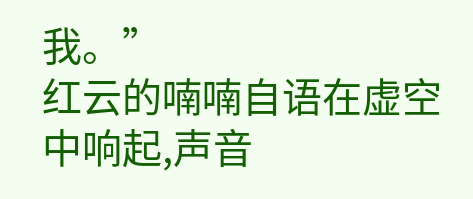我。”
红云的喃喃自语在虚空中响起,声音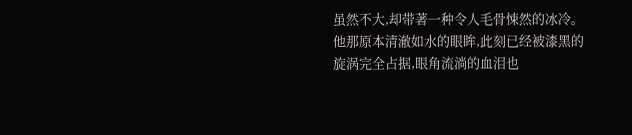虽然不大,却带著一种令人毛骨悚然的冰冷。
他那原本清澈如水的眼眸,此刻已经被漆黑的旋涡完全占据,眼角流淌的血泪也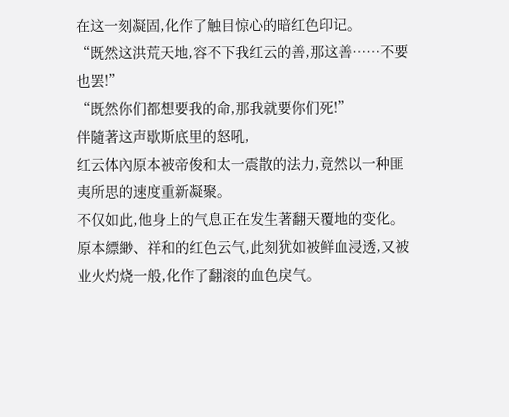在这一刻凝固,化作了触目惊心的暗红色印记。
“既然这洪荒天地,容不下我红云的善,那这善……不要也罢!”
“既然你们都想要我的命,那我就要你们死!”
伴隨著这声歇斯底里的怒吼,
红云体內原本被帝俊和太一震散的法力,竟然以一种匪夷所思的速度重新凝聚。
不仅如此,他身上的气息正在发生著翻天覆地的变化。
原本縹緲、祥和的红色云气,此刻犹如被鲜血浸透,又被业火灼烧一般,化作了翻滚的血色戾气。